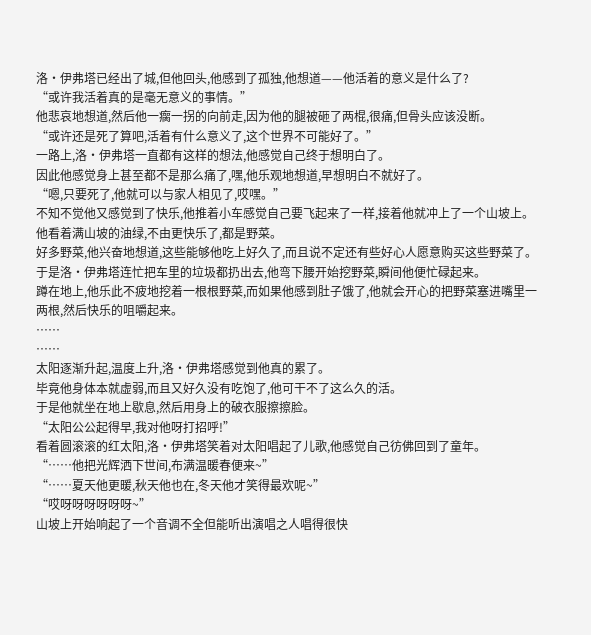洛·伊弗塔已经出了城,但他回头,他感到了孤独,他想道——他活着的意义是什么了?
“或许我活着真的是毫无意义的事情。”
他悲哀地想道,然后他一瘸一拐的向前走,因为他的腿被砸了两棍,很痛,但骨头应该没断。
“或许还是死了算吧,活着有什么意义了,这个世界不可能好了。”
一路上,洛·伊弗塔一直都有这样的想法,他感觉自己终于想明白了。
因此他感觉身上甚至都不是那么痛了,嘿,他乐观地想道,早想明白不就好了。
“嗯,只要死了,他就可以与家人相见了,哎嘿。”
不知不觉他又感觉到了快乐,他推着小车感觉自己要飞起来了一样,接着他就冲上了一个山坡上。
他看着满山坡的油绿,不由更快乐了,都是野菜。
好多野菜,他兴奋地想道,这些能够他吃上好久了,而且说不定还有些好心人愿意购买这些野菜了。
于是洛·伊弗塔连忙把车里的垃圾都扔出去,他弯下腰开始挖野菜,瞬间他便忙碌起来。
蹲在地上,他乐此不疲地挖着一根根野菜,而如果他感到肚子饿了,他就会开心的把野菜塞进嘴里一两根,然后快乐的咀嚼起来。
……
……
太阳逐渐升起,温度上升,洛·伊弗塔感觉到他真的累了。
毕竟他身体本就虚弱,而且又好久没有吃饱了,他可干不了这么久的活。
于是他就坐在地上歇息,然后用身上的破衣服擦擦脸。
“太阳公公起得早,我对他呀打招呼!”
看着圆滚滚的红太阳,洛·伊弗塔笑着对太阳唱起了儿歌,他感觉自己彷佛回到了童年。
“……他把光辉洒下世间,布满温暖春便来~”
“……夏天他更暖,秋天他也在,冬天他才笑得最欢呢~”
“哎呀呀呀呀呀呀~”
山坡上开始响起了一个音调不全但能听出演唱之人唱得很快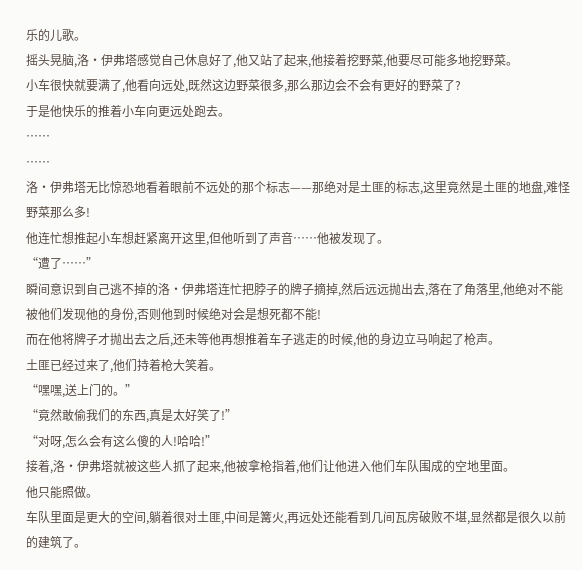乐的儿歌。
摇头晃脑,洛·伊弗塔感觉自己休息好了,他又站了起来,他接着挖野菜,他要尽可能多地挖野菜。
小车很快就要满了,他看向远处,既然这边野菜很多,那么那边会不会有更好的野菜了?
于是他快乐的推着小车向更远处跑去。
……
……
洛·伊弗塔无比惊恐地看着眼前不远处的那个标志——那绝对是土匪的标志,这里竟然是土匪的地盘,难怪野菜那么多!
他连忙想推起小车想赶紧离开这里,但他听到了声音……他被发现了。
“遭了……”
瞬间意识到自己逃不掉的洛·伊弗塔连忙把脖子的牌子摘掉,然后远远抛出去,落在了角落里,他绝对不能被他们发现他的身份,否则他到时候绝对会是想死都不能!
而在他将牌子才抛出去之后,还未等他再想推着车子逃走的时候,他的身边立马响起了枪声。
土匪已经过来了,他们持着枪大笑着。
“嘿嘿,送上门的。”
“竟然敢偷我们的东西,真是太好笑了!”
“对呀,怎么会有这么傻的人!哈哈!”
接着,洛·伊弗塔就被这些人抓了起来,他被拿枪指着,他们让他进入他们车队围成的空地里面。
他只能照做。
车队里面是更大的空间,躺着很对土匪,中间是篝火,再远处还能看到几间瓦房破败不堪,显然都是很久以前的建筑了。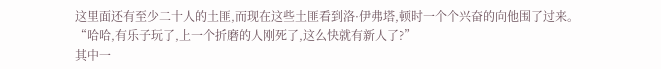这里面还有至少二十人的土匪,而现在这些土匪看到洛·伊弗塔,顿时一个个兴奋的向他围了过来。
“哈哈,有乐子玩了,上一个折磨的人刚死了,这么快就有新人了?”
其中一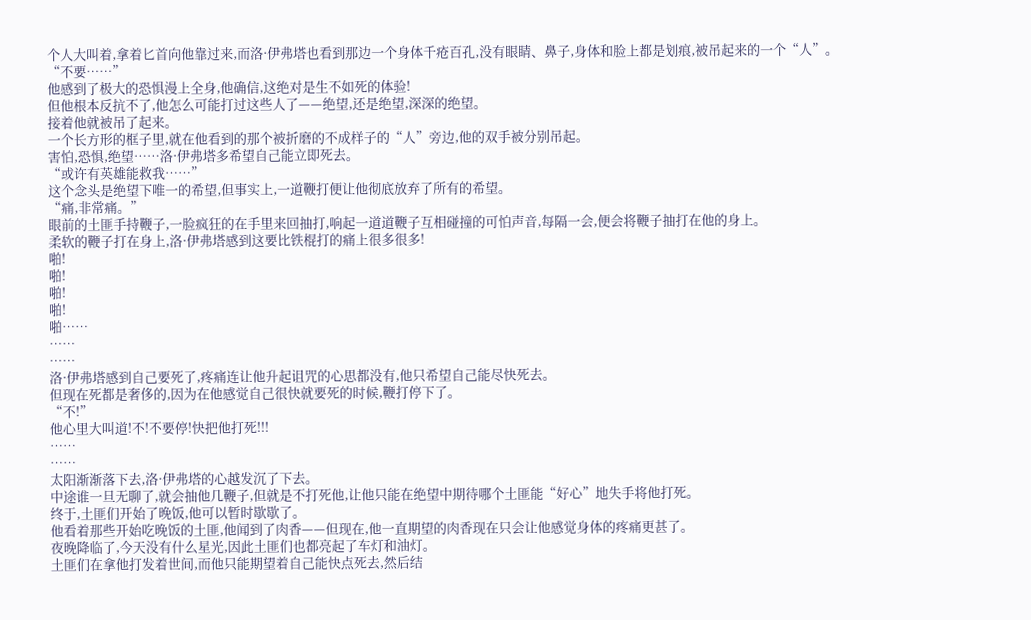个人大叫着,拿着匕首向他靠过来,而洛·伊弗塔也看到那边一个身体千疮百孔,没有眼睛、鼻子,身体和脸上都是划痕,被吊起来的一个“人”。
“不要……”
他感到了极大的恐惧漫上全身,他确信,这绝对是生不如死的体验!
但他根本反抗不了,他怎么可能打过这些人了——绝望,还是绝望,深深的绝望。
接着他就被吊了起来。
一个长方形的框子里,就在他看到的那个被折磨的不成样子的“人”旁边,他的双手被分别吊起。
害怕,恐惧,绝望……洛·伊弗塔多希望自己能立即死去。
“或许有英雄能救我……”
这个念头是绝望下唯一的希望,但事实上,一道鞭打便让他彻底放弃了所有的希望。
“痛,非常痛。”
眼前的土匪手持鞭子,一脸疯狂的在手里来回抽打,响起一道道鞭子互相碰撞的可怕声音,每隔一会,便会将鞭子抽打在他的身上。
柔软的鞭子打在身上,洛·伊弗塔感到这要比铁棍打的痛上很多很多!
啪!
啪!
啪!
啪!
啪……
……
……
洛·伊弗塔感到自己要死了,疼痛连让他升起诅咒的心思都没有,他只希望自己能尽快死去。
但现在死都是奢侈的,因为在他感觉自己很快就要死的时候,鞭打停下了。
“不!”
他心里大叫道!不!不要停!快把他打死!!!
……
……
太阳渐渐落下去,洛·伊弗塔的心越发沉了下去。
中途谁一旦无聊了,就会抽他几鞭子,但就是不打死他,让他只能在绝望中期待哪个土匪能“好心”地失手将他打死。
终于,土匪们开始了晚饭,他可以暂时歇歇了。
他看着那些开始吃晚饭的土匪,他闻到了肉香——但现在,他一直期望的肉香现在只会让他感觉身体的疼痛更甚了。
夜晚降临了,今天没有什么星光,因此土匪们也都亮起了车灯和油灯。
土匪们在拿他打发着世间,而他只能期望着自己能快点死去,然后结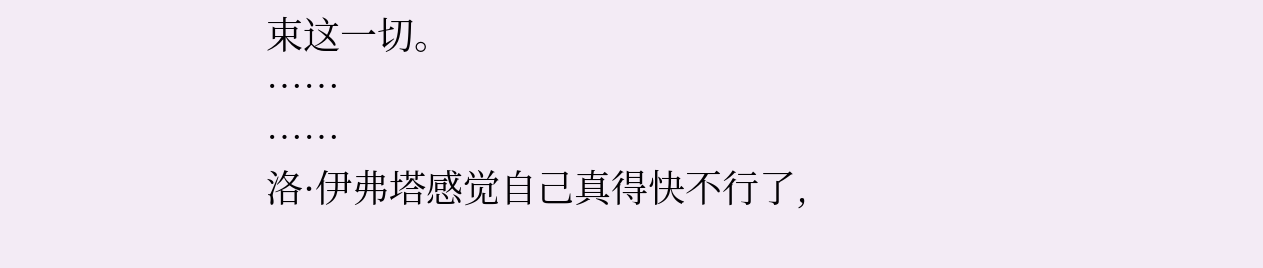束这一切。
……
……
洛·伊弗塔感觉自己真得快不行了,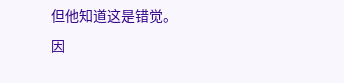但他知道这是错觉。
因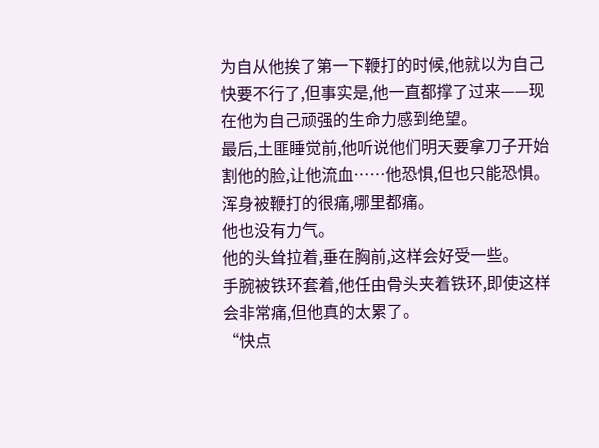为自从他挨了第一下鞭打的时候,他就以为自己快要不行了,但事实是,他一直都撑了过来——现在他为自己顽强的生命力感到绝望。
最后,土匪睡觉前,他听说他们明天要拿刀子开始割他的脸,让他流血……他恐惧,但也只能恐惧。
浑身被鞭打的很痛,哪里都痛。
他也没有力气。
他的头耸拉着,垂在胸前,这样会好受一些。
手腕被铁环套着,他任由骨头夹着铁环,即使这样会非常痛,但他真的太累了。
“快点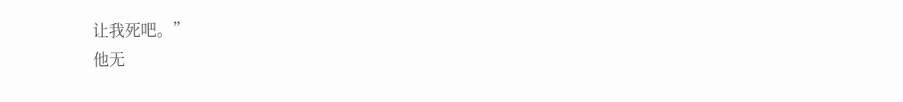让我死吧。”
他无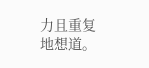力且重复地想道。